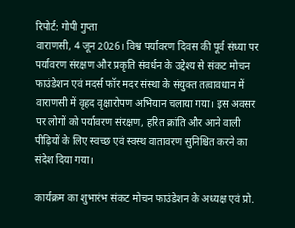रिपोर्ट: गोपी गुप्ता
वाराणसी, 4 जून 2026। विश्व पर्यावरण दिवस की पूर्व संध्या पर पर्यावरण संरक्षण और प्रकृति संवर्धन के उद्देश्य से संकट मोचन फाउंडेशन एवं मदर्स फॉर मदर संस्था के संयुक्त तत्वावधान में वाराणसी में वृहद वृक्षारोपण अभियान चलाया गया। इस अवसर पर लोगों को पर्यावरण संरक्षण, हरित क्रांति और आने वाली पीढ़ियों के लिए स्वच्छ एवं स्वस्थ वातावरण सुनिश्चित करने का संदेश दिया गया।

कार्यक्रम का शुभारंभ संकट मोचन फाउंडेशन के अध्यक्ष एवं प्रो.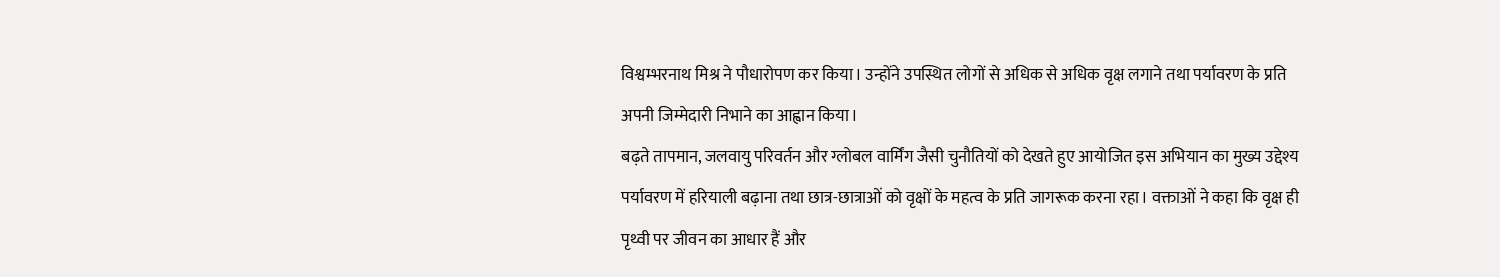विश्वम्भरनाथ मिश्र ने पौधारोपण कर किया। उन्होंने उपस्थित लोगों से अधिक से अधिक वृक्ष लगाने तथा पर्यावरण के प्रति अपनी जिम्मेदारी निभाने का आह्वान किया।
बढ़ते तापमान, जलवायु परिवर्तन और ग्लोबल वार्मिंग जैसी चुनौतियों को देखते हुए आयोजित इस अभियान का मुख्य उद्देश्य पर्यावरण में हरियाली बढ़ाना तथा छात्र-छात्राओं को वृक्षों के महत्व के प्रति जागरूक करना रहा। वक्ताओं ने कहा कि वृक्ष ही पृथ्वी पर जीवन का आधार हैं और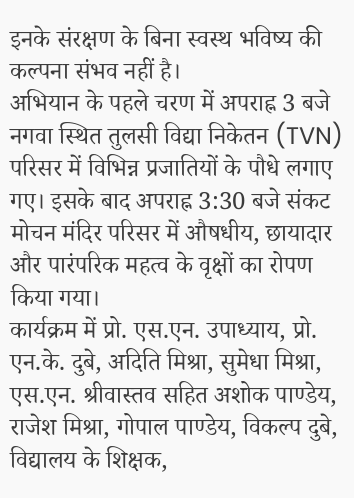इनके संरक्षण के बिना स्वस्थ भविष्य की कल्पना संभव नहीं है।
अभियान के पहले चरण में अपराह्न 3 बजे नगवा स्थित तुलसी विद्या निकेतन (TVN) परिसर में विभिन्न प्रजातियों के पौधे लगाए गए। इसके बाद अपराह्न 3:30 बजे संकट मोचन मंदिर परिसर में औषधीय, छायादार और पारंपरिक महत्व के वृक्षों का रोपण किया गया।
कार्यक्रम में प्रो. एस.एन. उपाध्याय, प्रो. एन.के. दुबे, अदिति मिश्रा, सुमेधा मिश्रा, एस.एन. श्रीवास्तव सहित अशोक पाण्डेय, राजेश मिश्रा, गोपाल पाण्डेय, विकल्प दुबे, विद्यालय के शिक्षक,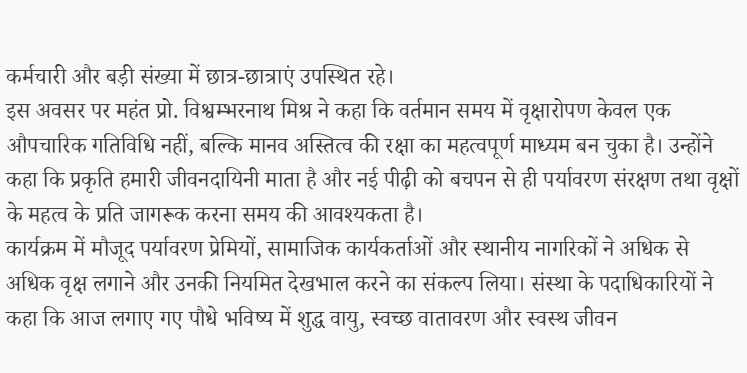कर्मचारी और बड़ी संख्या में छात्र-छात्राएं उपस्थित रहे।
इस अवसर पर महंत प्रो. विश्वम्भरनाथ मिश्र ने कहा कि वर्तमान समय में वृक्षारोपण केवल एक औपचारिक गतिविधि नहीं, बल्कि मानव अस्तित्व की रक्षा का महत्वपूर्ण माध्यम बन चुका है। उन्होंने कहा कि प्रकृति हमारी जीवनदायिनी माता है और नई पीढ़ी को बचपन से ही पर्यावरण संरक्षण तथा वृक्षों के महत्व के प्रति जागरूक करना समय की आवश्यकता है।
कार्यक्रम में मौजूद पर्यावरण प्रेमियों, सामाजिक कार्यकर्ताओं और स्थानीय नागरिकों ने अधिक से अधिक वृक्ष लगाने और उनकी नियमित देखभाल करने का संकल्प लिया। संस्था के पदाधिकारियों ने कहा कि आज लगाए गए पौधे भविष्य में शुद्ध वायु, स्वच्छ वातावरण और स्वस्थ जीवन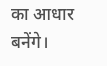का आधार बनेंगे।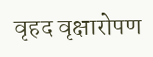वृहद वृक्षारोपण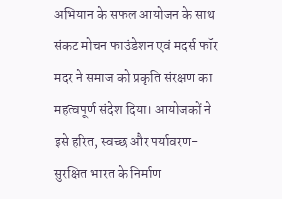अभियान के सफल आयोजन के साथ संकट मोचन फाउंडेशन एवं मदर्स फॉर मदर ने समाज को प्रकृति संरक्षण का महत्वपूर्ण संदेश दिया। आयोजकों ने इसे हरित, स्वच्छ और पर्यावरण-सुरक्षित भारत के निर्माण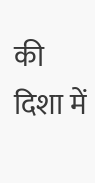की दिशा में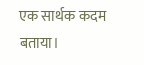एक सार्थक कदम बताया।